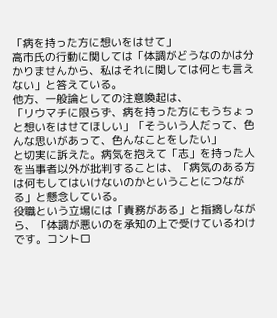「病を持った方に想いをはせて」
高市氏の行動に関しては「体調がどうなのかは分かりませんから、私はそれに関しては何とも言えない」と答えている。
他方、一般論としての注意喚起は、
「リウマチに限らず、病を持った方にもうちょっと想いをはせてほしい」「そういう人だって、色んな思いがあって、色んなことをしたい」
と切実に訴えた。病気を抱えて「志」を持った人を当事者以外が批判することは、「病気のある方は何もしてはいけないのかということにつながる」と懸念している。
役職という立場には「責務がある」と指摘しながら、「体調が悪いのを承知の上で受けているわけです。コントロ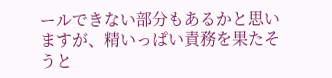ールできない部分もあるかと思いますが、精いっぱい責務を果たそうと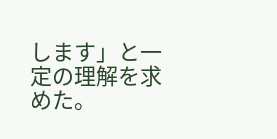します」と一定の理解を求めた。